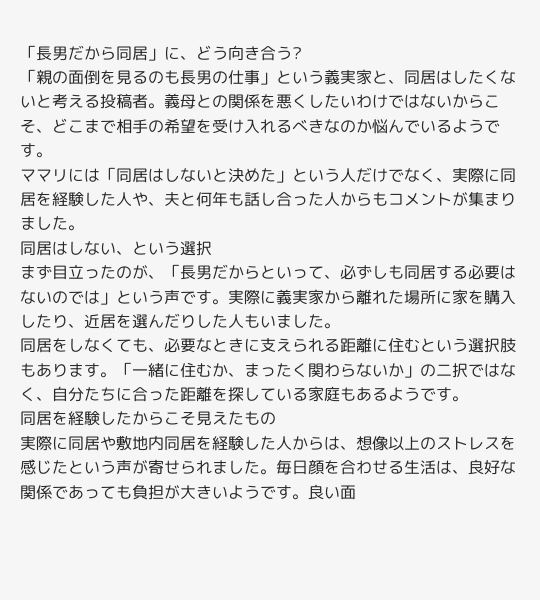「長男だから同居」に、どう向き合う?
「親の面倒を見るのも長男の仕事」という義実家と、同居はしたくないと考える投稿者。義母との関係を悪くしたいわけではないからこそ、どこまで相手の希望を受け入れるべきなのか悩んでいるようです。
ママリには「同居はしないと決めた」という人だけでなく、実際に同居を経験した人や、夫と何年も話し合った人からもコメントが集まりました。
同居はしない、という選択
まず目立ったのが、「長男だからといって、必ずしも同居する必要はないのでは」という声です。実際に義実家から離れた場所に家を購入したり、近居を選んだりした人もいました。
同居をしなくても、必要なときに支えられる距離に住むという選択肢もあります。「一緒に住むか、まったく関わらないか」の二択ではなく、自分たちに合った距離を探している家庭もあるようです。
同居を経験したからこそ見えたもの
実際に同居や敷地内同居を経験した人からは、想像以上のストレスを感じたという声が寄せられました。毎日顔を合わせる生活は、良好な関係であっても負担が大きいようです。良い面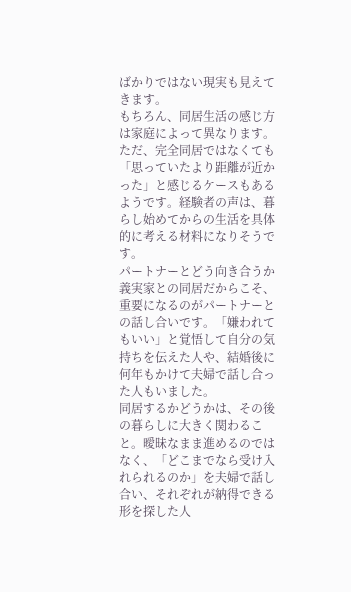ばかりではない現実も見えてきます。
もちろん、同居生活の感じ方は家庭によって異なります。ただ、完全同居ではなくても「思っていたより距離が近かった」と感じるケースもあるようです。経験者の声は、暮らし始めてからの生活を具体的に考える材料になりそうです。
パートナーとどう向き合うか
義実家との同居だからこそ、重要になるのがパートナーとの話し合いです。「嫌われてもいい」と覚悟して自分の気持ちを伝えた人や、結婚後に何年もかけて夫婦で話し合った人もいました。
同居するかどうかは、その後の暮らしに大きく関わること。曖昧なまま進めるのではなく、「どこまでなら受け入れられるのか」を夫婦で話し合い、それぞれが納得できる形を探した人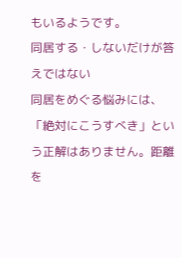もいるようです。
同居する・しないだけが答えではない
同居をめぐる悩みには、「絶対にこうすべき」という正解はありません。距離を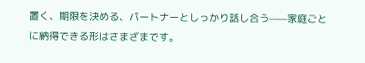置く、期限を決める、パートナーとしっかり話し合う——家庭ごとに納得できる形はさまざまです。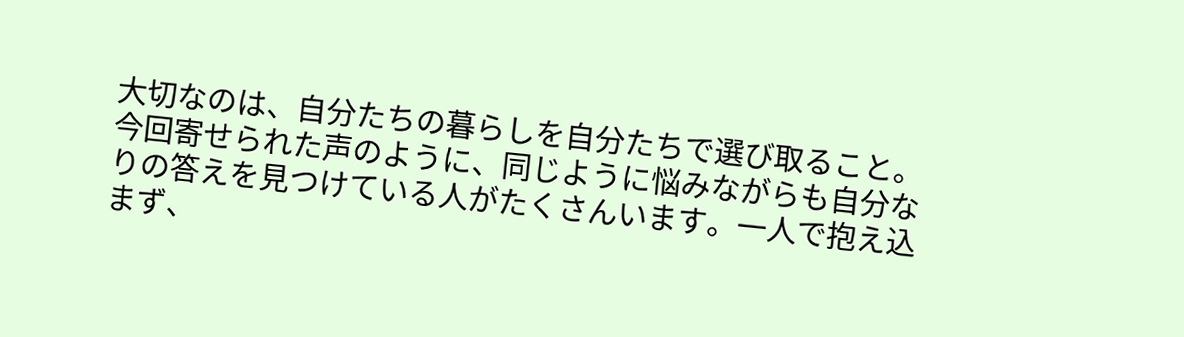大切なのは、自分たちの暮らしを自分たちで選び取ること。今回寄せられた声のように、同じように悩みながらも自分なりの答えを見つけている人がたくさんいます。一人で抱え込まず、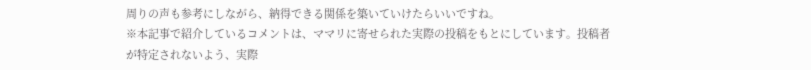周りの声も参考にしながら、納得できる関係を築いていけたらいいですね。
※本記事で紹介しているコメントは、ママリに寄せられた実際の投稿をもとにしています。投稿者が特定されないよう、実際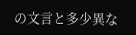の文言と多少異な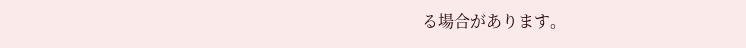る場合があります。